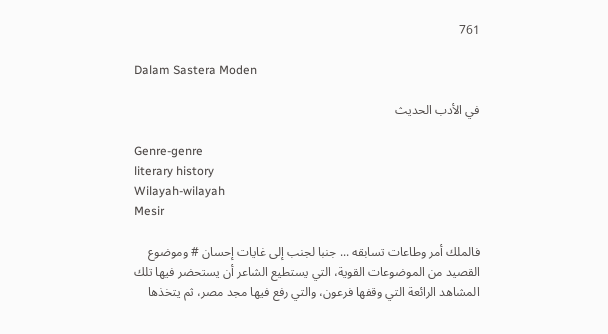761

Dalam Sastera Moden

في الأدب الحديث

Genre-genre
literary history
Wilayah-wilayah
Mesir

فالملك أمر وطاعات تسابقه ... جنبا لجنب إلى غايات إحسان # وموضوع القصيد من الموضوعات القوية، التي يستطيع الشاعر أن يستحضر فيها تلك المشاهد الرائعة التي وقفها فرعون، والتي رفع فيها مجد مصر، ثم يتخذها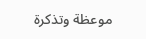موعظة وتذكرة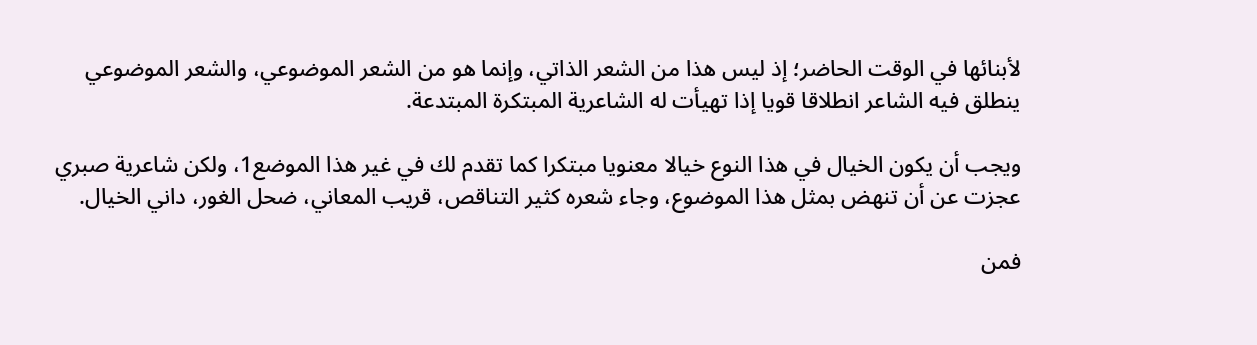لأبنائها في الوقت الحاضر؛ إذ ليس هذا من الشعر الذاتي، وإنما هو من الشعر الموضوعي، والشعر الموضوعي ينطلق فيه الشاعر انطلاقا قويا إذا تهيأت له الشاعرية المبتكرة المبتدعة.

ويجب أن يكون الخيال في هذا النوع خيالا معنويا مبتكرا كما تقدم لك في غير هذا الموضع1، ولكن شاعرية صبري عجزت عن أن تنهض بمثل هذا الموضوع، وجاء شعره كثير التناقص، قريب المعاني، ضحل الغور، داني الخيال.

فمن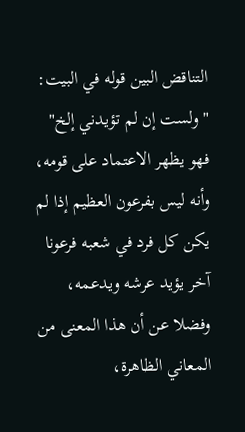التناقض البين قوله في البيت: "ولست إن لم تؤيدني إلخ" فهو يظهر الاعتماد على قومه، وأنه ليس بفرعون العظيم إذا لم يكن كل فرد في شعبه فرعونا آخر يؤيد عرشه ويدعمه، وفضلا عن أن هذا المعنى من المعاني الظاهرة،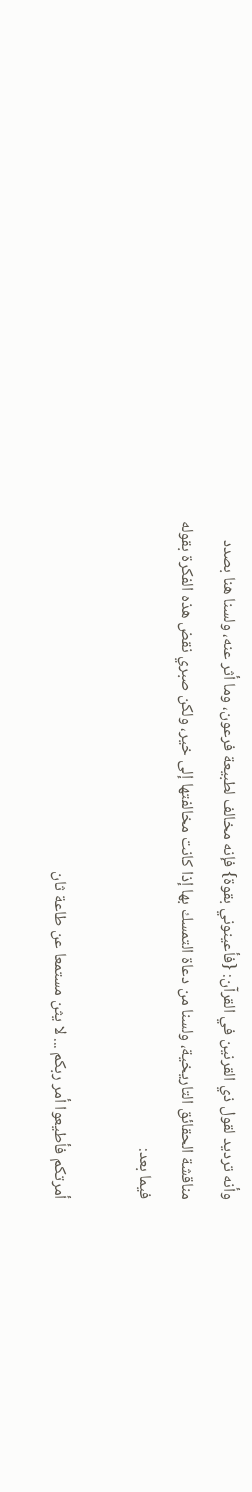وأنه ترديد لقول ذي القرنين في القرآن: {فأعينوني بقوة} فإنه مخالف لطبيعة فرعون، وما أثر عنه، ولسنا هنا بصدد مناقشة الحقائق التاريخية، ولسنا من دعاة التمسك بها إذا كانت مخالفتها إلى خير، ولكن صبري نقض هذه الفكرة بقوله فيما بعد:

أمرتكم فأطيعوا أمر ربكم ... لا يثن مستمعا عن طاعة ثان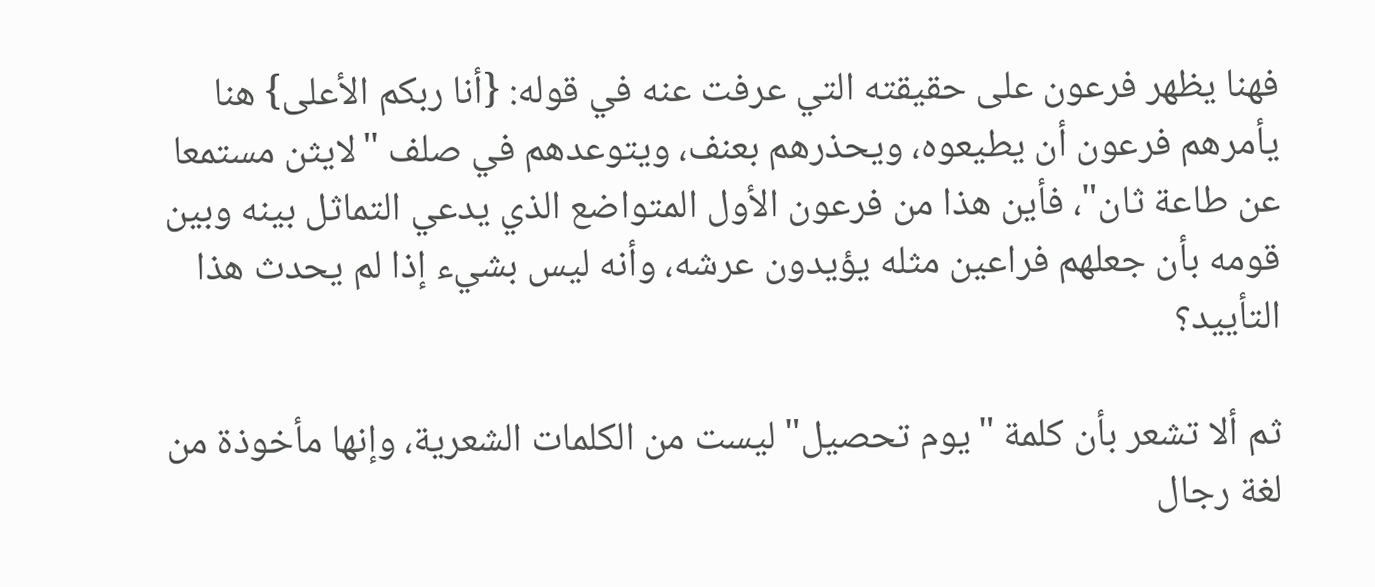فهنا يظهر فرعون على حقيقته التي عرفت عنه في قوله: {أنا ربكم الأعلى} هنا يأمرهم فرعون أن يطيعوه، ويحذرهم بعنف، ويتوعدهم في صلف "لايثن مستمعا عن طاعة ثان"، فأين هذا من فرعون الأول المتواضع الذي يدعي التماثل بينه وبين قومه بأن جعلهم فراعين مثله يؤيدون عرشه، وأنه ليس بشيء إذا لم يحدث هذا التأييد؟

ثم ألا تشعر بأن كلمة "يوم تحصيل" ليست من الكلمات الشعرية، وإنها مأخوذة من لغة رجال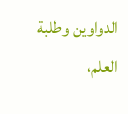الدواوين وطلبة العلم،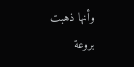وأنها ذهبت بروعة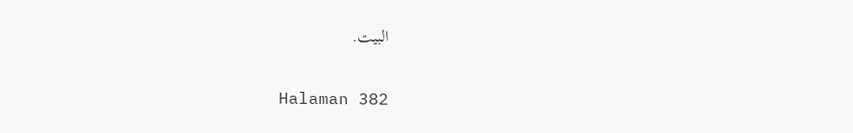البيت.

Halaman 382